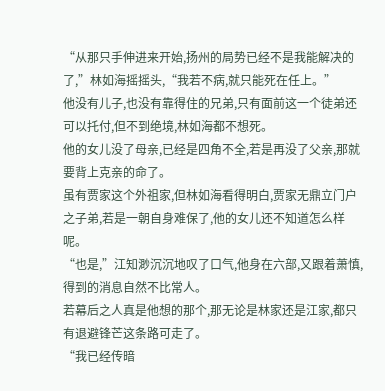“从那只手伸进来开始,扬州的局势已经不是我能解决的了,”林如海摇摇头,“我若不病,就只能死在任上。”
他没有儿子,也没有靠得住的兄弟,只有面前这一个徒弟还
可以托付,但不到绝境,林如海都不想死。
他的女儿没了母亲,已经是四角不全,若是再没了父亲,那就要背上克亲的命了。
虽有贾家这个外祖家,但林如海看得明白,贾家无鼎立门户之子弟,若是一朝自身难保了,他的女儿还不知道怎么样呢。
“也是,”江知渺沉沉地叹了口气,他身在六部,又跟着萧慎,得到的消息自然不比常人。
若幕后之人真是他想的那个,那无论是林家还是江家,都只有退避锋芒这条路可走了。
“我已经传暗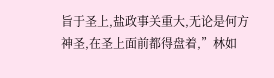旨于圣上,盐政事关重大,无论是何方神圣,在圣上面前都得盘着,”林如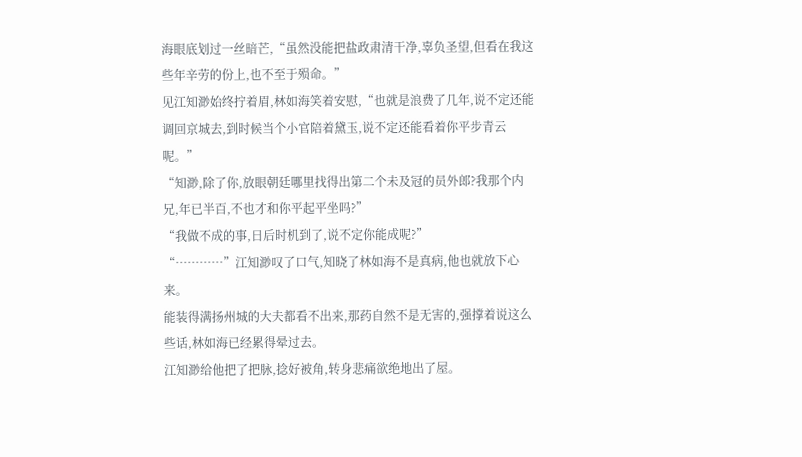海眼底划过一丝暗芒,“虽然没能把盐政肃清干净,辜负圣望,但看在我这些年辛劳的份上,也不至于殒命。”
见江知渺始终拧着眉,林如海笑着安慰,“也就是浪费了几年,说不定还能调回京城去,到时候当个小官陪着黛玉,说不定还能看着你平步青云呢。”
“知渺,除了你,放眼朝廷哪里找得出第二个未及冠的员外郎?我那个内兄,年已半百,不也才和你平起平坐吗?”
“我做不成的事,日后时机到了,说不定你能成呢?”
“…………”江知渺叹了口气,知晓了林如海不是真病,他也就放下心来。
能装得满扬州城的大夫都看不出来,那药自然不是无害的,强撑着说这么些话,林如海已经累得晕过去。
江知渺给他把了把脉,捻好被角,转身悲痛欲绝地出了屋。